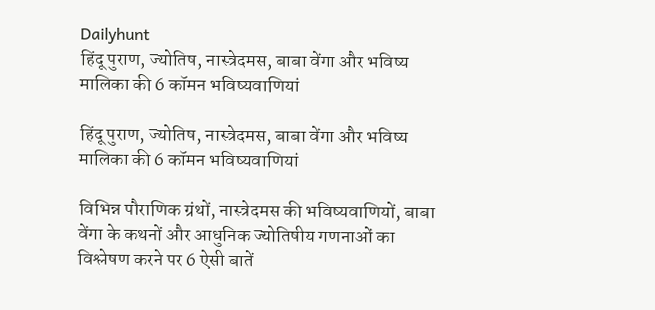Dailyhunt
हिंदू पुराण, ज्योतिष, नास्त्रेदमस, बाबा वेंगा और भविष्‍य मालिका की 6 कॉमन भविष्यवाणियां

हिंदू पुराण, ज्योतिष, नास्त्रेदमस, बाबा वेंगा और भविष्‍य मालिका की 6 कॉमन भविष्यवाणियां

विभिन्न पौराणिक ग्रंथों, नास्त्रेदमस की भविष्यवाणियों, बाबा वेंगा के कथनों और आधुनिक ज्योतिषीय गणनाओं का विश्लेषण करने पर 6 ऐसी बातें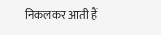निकलकर आती हैं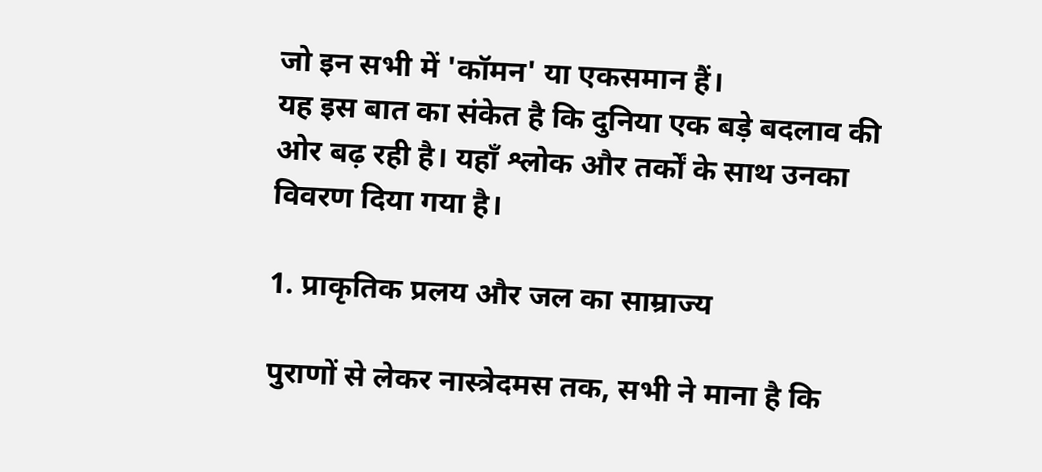जो इन सभी में 'कॉमन' या एकसमान हैं।
यह इस बात का संकेत है कि दुनिया एक बड़े बदलाव की ओर बढ़ रही है। यहाँ श्लोक और तर्कों के साथ उनका विवरण दिया गया है।

1. प्राकृतिक प्रलय और जल का साम्राज्य

पुराणों से लेकर नास्त्रेदमस तक, सभी ने माना है कि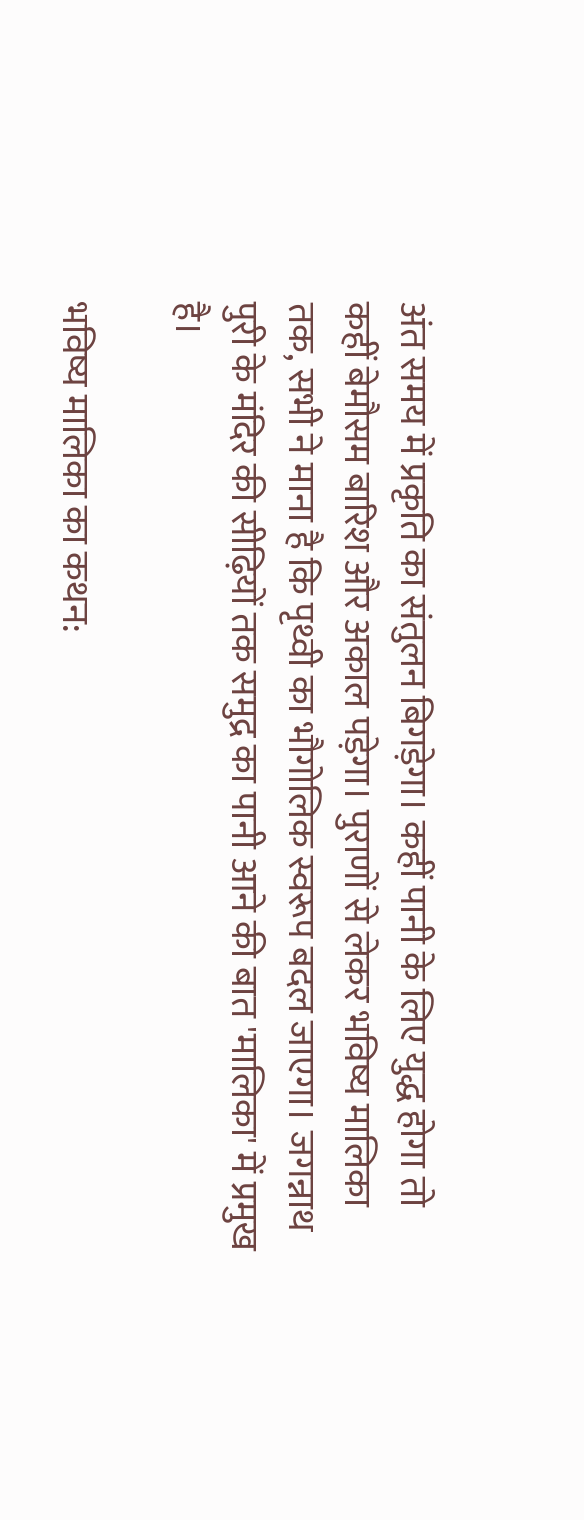अंत समय में प्रकृति का संतुलन बिगड़ेगा। कहीं पानी के लिए युद्ध होगा तो कहीं बेमौसम बारिश और अकाल पड़ेगा। पुराणों से लेकर भविष्य मालिका तक, सभी ने माना है कि पृथ्वी का भौगोलिक स्वरूप बदल जाएगा। जगन्नाथ पुरी के मंदिर की सीढ़ियों तक समुद्र का पानी आने की बात 'मालिका' में प्रमुख है।

भविष्य मालिका का कथन: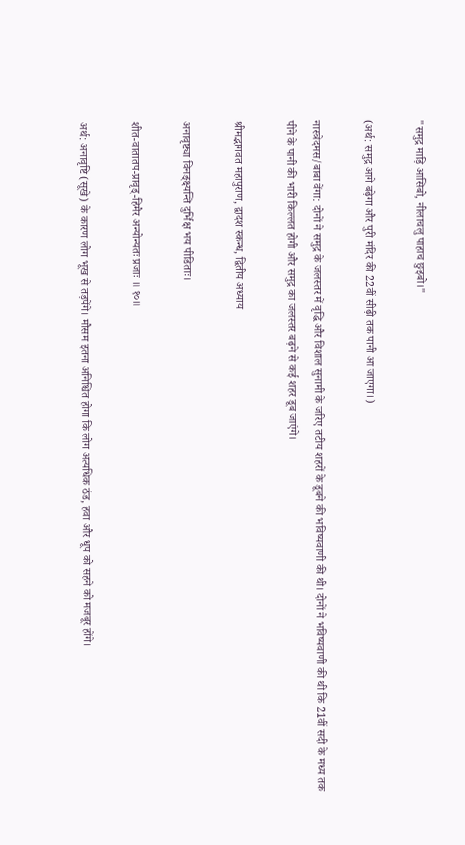"समुद्र माड़ि आसिबो, नीलाचलु पाहाच छुइबो।"

(अर्थ: समुद्र आगे बढ़ेगा और पुरी मंदिर की 22वीं सीढ़ी तक पानी आ जाएगा।)

नास्त्रेदमस/बाबा वेंगा: दोनों ने समुद्र के जलस्तर में वृद्धि और विशाल सुनामी के जरिए तटीय शहरों के डूबने की भविष्यवाणी की थी। दोनों ने भविष्यवाणी की थी कि 21वीं सदी के मध्य तक पीने के पानी की भारी किल्लत होगी और समुद्र का जलस्तर बढ़ने से कई शहर डूब जाएंगे।

श्रीमद्भागवत महापुराण, द्वादश स्कन्ध, द्वितीय अध्याय

अनावृष्ट्या विनङ्क्ष्यन्ति दुर्भिक्ष भय पीडिताः।

शीत-वातातप-प्रावृड्-हिमैर अन्योन्यतः प्रजाः ॥ १०॥

अर्थ: अनावृष्टि (सूखे) के कारण लोग भूख से तड़पेंगे। मौसम इतना अनिश्चित होगा कि लोग अत्यधिक ठंड, हवा और धूप को सहने को मजबूर होंगे।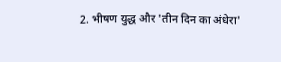2. भीषण युद्ध और 'तीन दिन का अंधेरा'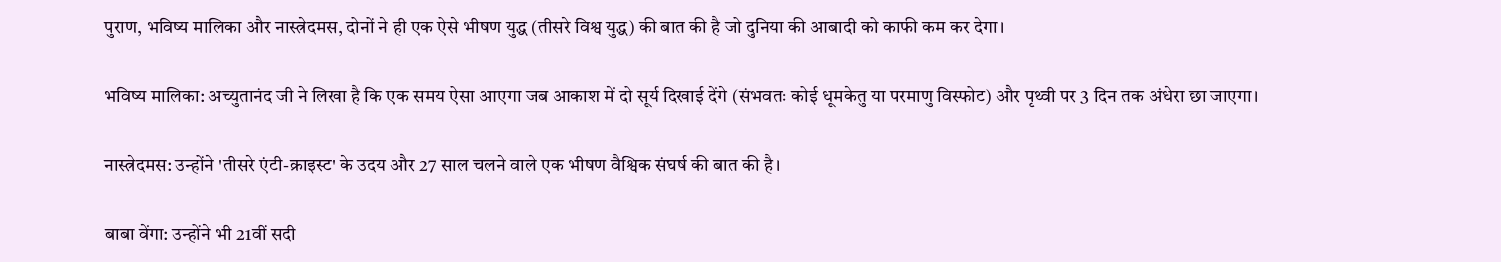पुराण, भविष्य मालिका और नास्त्रेदमस, दोनों ने ही एक ऐसे भीषण युद्ध (तीसरे विश्व युद्ध) की बात की है जो दुनिया की आबादी को काफी कम कर देगा।

भविष्य मालिका: अच्युतानंद जी ने लिखा है कि एक समय ऐसा आएगा जब आकाश में दो सूर्य दिखाई देंगे (संभवतः कोई धूमकेतु या परमाणु विस्फोट) और पृथ्वी पर 3 दिन तक अंधेरा छा जाएगा।

नास्त्रेदमस: उन्होंने 'तीसरे एंटी-क्राइस्ट' के उदय और 27 साल चलने वाले एक भीषण वैश्विक संघर्ष की बात की है।

बाबा वेंगा: उन्होंने भी 21वीं सदी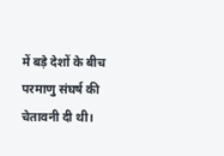में बड़े देशों के बीच परमाणु संघर्ष की चेतावनी दी थी।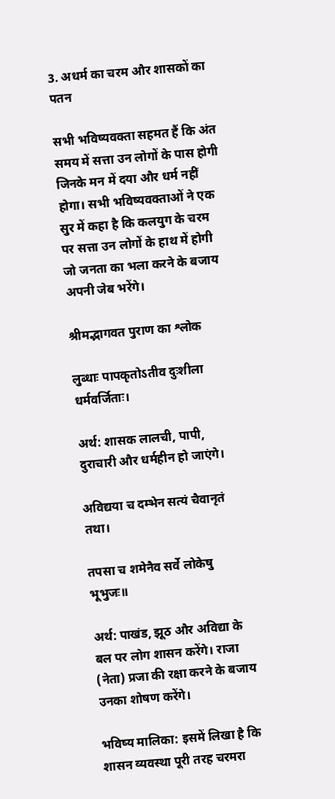3. अधर्म का चरम और शासकों का पतन

सभी भविष्यवक्ता सहमत हैं कि अंत समय में सत्ता उन लोगों के पास होगी जिनके मन में दया और धर्म नहीं होगा। सभी भविष्यवक्ताओं ने एक सुर में कहा है कि कलयुग के चरम पर सत्ता उन लोगों के हाथ में होगी जो जनता का भला करने के बजाय अपनी जेब भरेंगे।

श्रीमद्भागवत पुराण का श्लोक

लुब्धाः पापकृतोऽतीव दुःशीला धर्मवर्जिताः।

अर्थ: शासक लालची, पापी, दुराचारी और धर्महीन हो जाएंगे।

अविद्यया च दम्भेन सत्यं चैवानृतं तथा।

तपसा च शमेनैव सर्वे लोकेषु भूभुजः॥

अर्थ: पाखंड, झूठ और अविद्या के बल पर लोग शासन करेंगे। राजा (नेता) प्रजा की रक्षा करने के बजाय उनका शोषण करेंगे।

भविष्य मालिका: इसमें लिखा है कि शासन व्यवस्था पूरी तरह चरमरा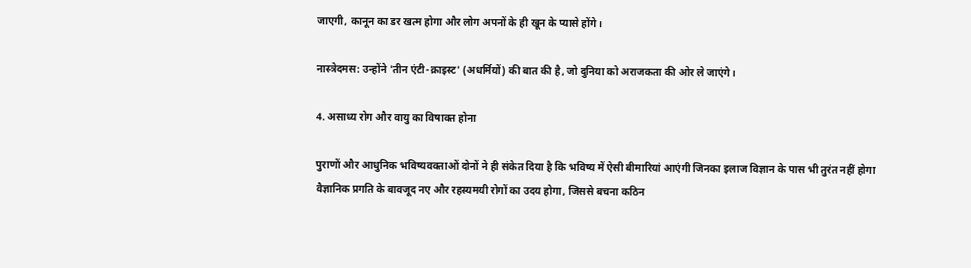जाएगी, कानून का डर खत्म होगा और लोग अपनों के ही खून के प्यासे होंगे।

नास्त्रेदमस: उन्होंने 'तीन एंटी-क्राइस्ट' (अधर्मियों) की बात की है, जो दुनिया को अराजकता की ओर ले जाएंगे।

4. असाध्य रोग और वायु का विषाक्त होना

पुराणों और आधुनिक भविष्यवक्ताओं दोनों ने ही संकेत दिया है कि भविष्य में ऐसी बीमारियां आएंगी जिनका इलाज विज्ञान के पास भी तुरंत नहीं होगा वैज्ञानिक प्रगति के बावजूद नए और रहस्यमयी रोगों का उदय होगा, जिससे बचना कठिन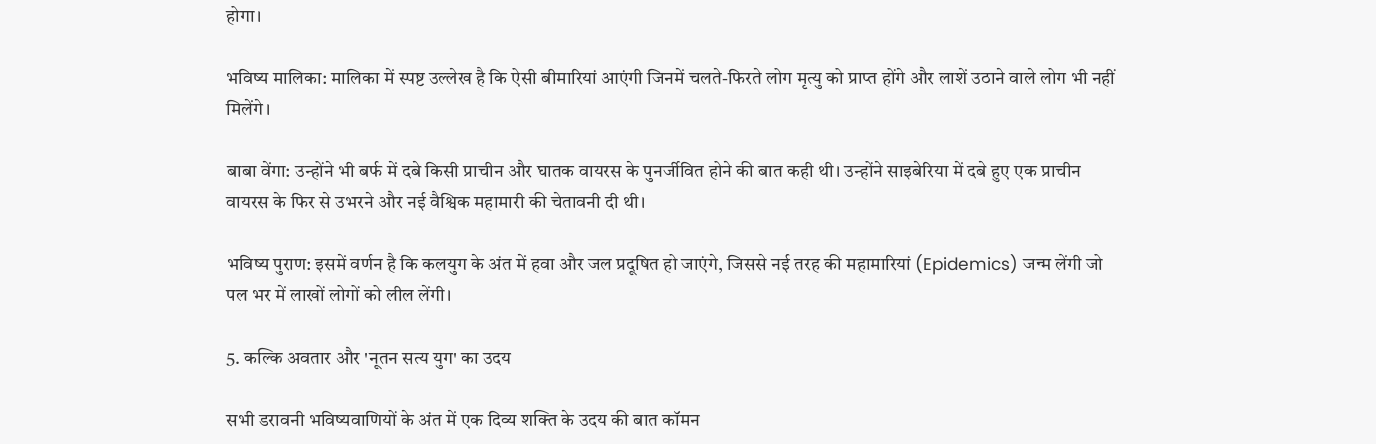होगा।

भविष्य मालिका: मालिका में स्पष्ट उल्लेख है कि ऐसी बीमारियां आएंगी जिनमें चलते-फिरते लोग मृत्यु को प्राप्त होंगे और लाशें उठाने वाले लोग भी नहीं मिलेंगे।

बाबा वेंगा: उन्होंने भी बर्फ में दबे किसी प्राचीन और घातक वायरस के पुनर्जीवित होने की बात कही थी। उन्होंने साइबेरिया में दबे हुए एक प्राचीन वायरस के फिर से उभरने और नई वैश्विक महामारी की चेतावनी दी थी।

भविष्य पुराण: इसमें वर्णन है कि कलयुग के अंत में हवा और जल प्रदूषित हो जाएंगे, जिससे नई तरह की महामारियां (Epidemics) जन्म लेंगी जो पल भर में लाखों लोगों को लील लेंगी।

5. कल्कि अवतार और 'नूतन सत्य युग' का उदय

सभी डरावनी भविष्यवाणियों के अंत में एक दिव्य शक्ति के उदय की बात कॉमन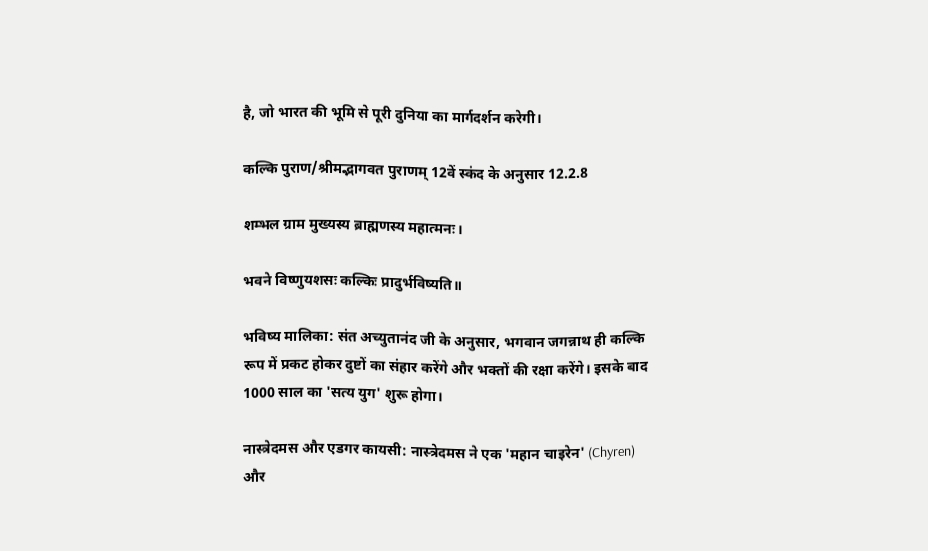है, जो भारत की भूमि से पूरी दुनिया का मार्गदर्शन करेगी।

कल्कि पुराण/श्रीमद्भागवत पुराणम् 12वें स्कंद के अनुसार 12.2.8

शम्भल ग्राम मुख्यस्य ब्राह्मणस्य महात्मनः।

भवने विष्णुयशसः कल्किः प्रादुर्भविष्यति॥

भविष्य मालिका: संत अच्युतानंद जी के अनुसार, भगवान जगन्नाथ ही कल्कि रूप में प्रकट होकर दुष्टों का संहार करेंगे और भक्तों की रक्षा करेंगे। इसके बाद 1000 साल का 'सत्य युग' शुरू होगा।

नास्त्रेदमस और एडगर कायसी: नास्त्रेदमस ने एक 'महान चाइरेन' (Chyren) और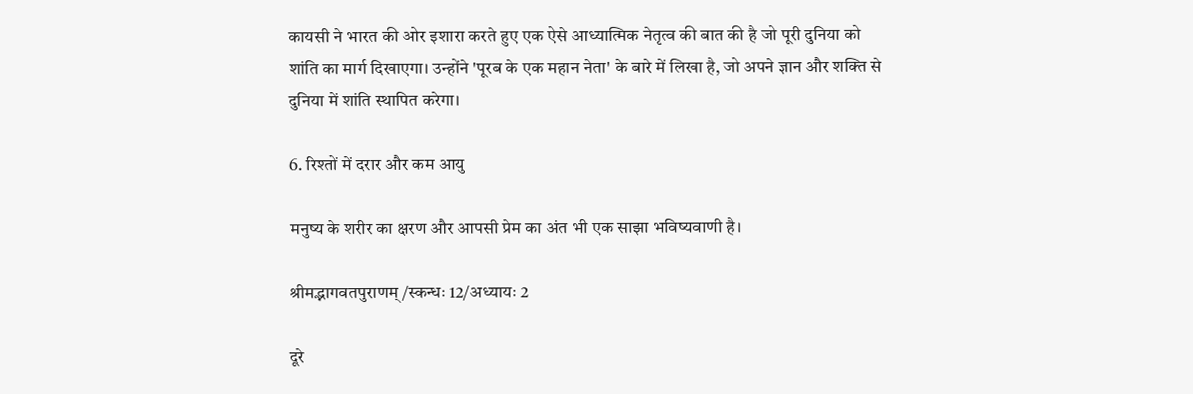कायसी ने भारत की ओर इशारा करते हुए एक ऐसे आध्यात्मिक नेतृत्व की बात की है जो पूरी दुनिया को शांति का मार्ग दिखाएगा। उन्होंने 'पूरब के एक महान नेता' के बारे में लिखा है, जो अपने ज्ञान और शक्ति से दुनिया में शांति स्थापित करेगा।

6. रिश्तों में दरार और कम आयु

मनुष्य के शरीर का क्षरण और आपसी प्रेम का अंत भी एक साझा भविष्यवाणी है।

श्रीमद्भागवतपुराणम्/स्कन्धः 12/अध्यायः 2

दूरे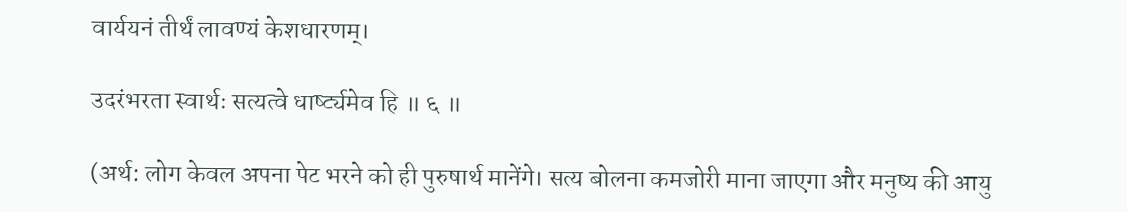वार्ययनं तीर्थं लावण्यं केशधारणम्।

उदरंभरता स्वार्थः सत्यत्वे धार्ष्ट्यमेव हि ॥ ६ ॥

(अर्थ: लोग केवल अपना पेट भरने को ही पुरुषार्थ मानेंगे। सत्य बोलना कमजोरी माना जाएगा और मनुष्य की आयु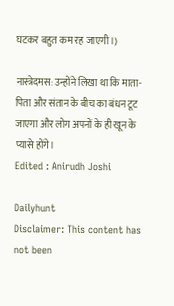घटकर बहुत कम रह जाएगी।)

नास्त्रेदमस: उन्होंने लिखा था कि माता-पिता और संतान के बीच का बंधन टूट जाएगा और लोग अपनों के ही खून के प्यासे होंगे।
Edited : Anirudh Joshi

Dailyhunt
Disclaimer: This content has not been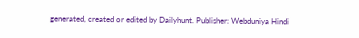generated, created or edited by Dailyhunt. Publisher: Webduniya Hindi